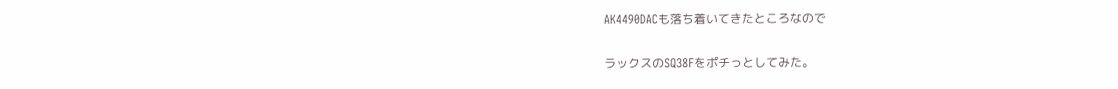AK4490DACも落ち着いてきたところなので

ラックスのSQ38Fをポチっとしてみた。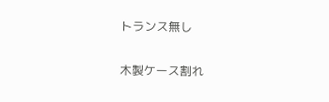トランス無し

木製ケース割れ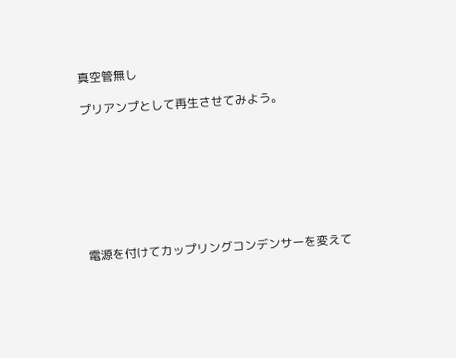真空管無し

プリアンプとして再生させてみよう。








電源を付けてカップリングコンデンサーを変えて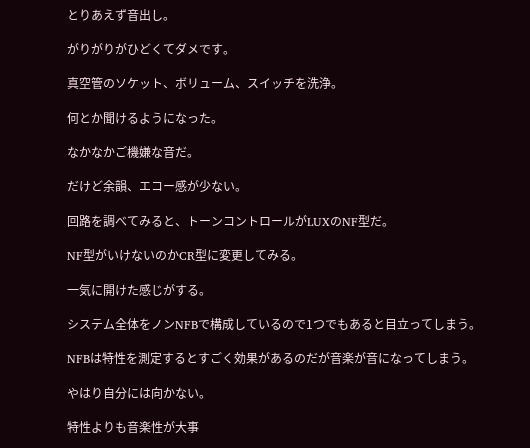とりあえず音出し。

がりがりがひどくてダメです。

真空管のソケット、ボリューム、スイッチを洗浄。

何とか聞けるようになった。

なかなかご機嫌な音だ。

だけど余韻、エコー感が少ない。

回路を調べてみると、トーンコントロールがLUXのNF型だ。

NF型がいけないのかCR型に変更してみる。

一気に開けた感じがする。

システム全体をノンNFBで構成しているので1つでもあると目立ってしまう。

NFBは特性を測定するとすごく効果があるのだが音楽が音になってしまう。

やはり自分には向かない。

特性よりも音楽性が大事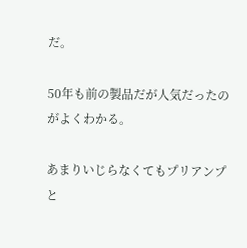だ。

50年も前の製品だが人気だったのがよくわかる。

あまりいじらなくてもプリアンプと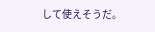して使えそうだ。